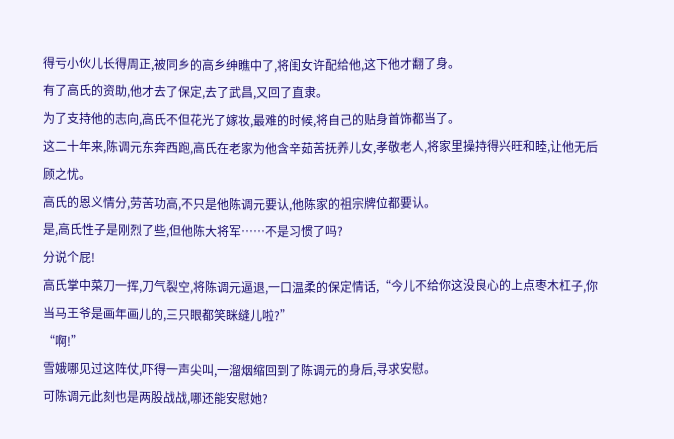得亏小伙儿长得周正,被同乡的高乡绅瞧中了,将闺女许配给他,这下他才翻了身。
有了高氏的资助,他才去了保定,去了武昌,又回了直隶。
为了支持他的志向,高氏不但花光了嫁妆,最难的时候,将自己的贴身首饰都当了。
这二十年来,陈调元东奔西跑,高氏在老家为他含辛茹苦抚养儿女,孝敬老人,将家里操持得兴旺和睦,让他无后顾之忧。
高氏的恩义情分,劳苦功高,不只是他陈调元要认,他陈家的祖宗牌位都要认。
是,高氏性子是刚烈了些,但他陈大将军……不是习惯了吗?
分说个屁!
高氏掌中菜刀一挥,刀气裂空,将陈调元逼退,一口温柔的保定情话,“今儿不给你这没良心的上点枣木杠子,你当马王爷是画年画儿的,三只眼都笑眯缝儿啦?”
“啊!”
雪娥哪见过这阵仗,吓得一声尖叫,一溜烟缩回到了陈调元的身后,寻求安慰。
可陈调元此刻也是两股战战,哪还能安慰她?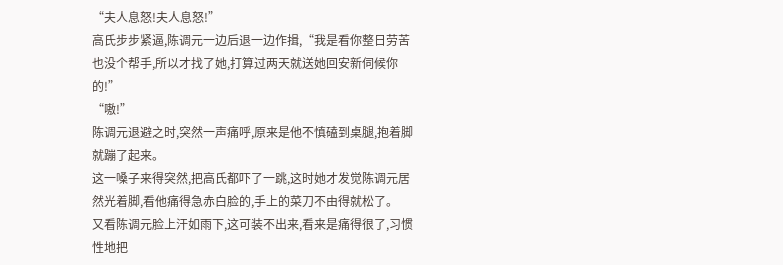“夫人息怒!夫人息怒!”
高氏步步紧逼,陈调元一边后退一边作揖,“我是看你整日劳苦也没个帮手,所以才找了她,打算过两天就送她回安新伺候你的!”
“嗷!”
陈调元退避之时,突然一声痛呼,原来是他不慎磕到桌腿,抱着脚就蹦了起来。
这一嗓子来得突然,把高氏都吓了一跳,这时她才发觉陈调元居然光着脚,看他痛得急赤白脸的,手上的菜刀不由得就松了。
又看陈调元脸上汗如雨下,这可装不出来,看来是痛得很了,习惯性地把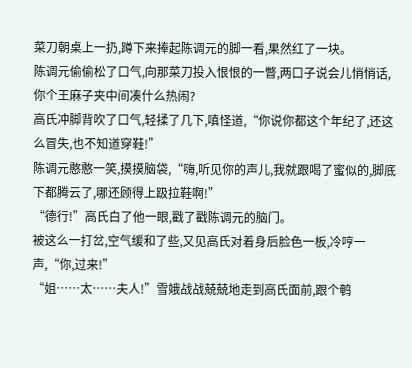菜刀朝桌上一扔,蹲下来捧起陈调元的脚一看,果然红了一块。
陈调元偷偷松了口气,向那菜刀投入恨恨的一瞥,两口子说会儿悄悄话,你个王麻子夹中间凑什么热闹?
高氏冲脚背吹了口气,轻揉了几下,嗔怪道,“你说你都这个年纪了,还这么冒失,也不知道穿鞋!”
陈调元憨憨一笑,摸摸脑袋,“嗨,听见你的声儿,我就跟喝了蜜似的,脚底下都腾云了,哪还顾得上趿拉鞋啊!”
“德行!”高氏白了他一眼,戳了戳陈调元的脑门。
被这么一打岔,空气缓和了些,又见高氏对着身后脸色一板,冷哼一声,“你,过来!”
“姐……太……夫人!”雪娥战战兢兢地走到高氏面前,跟个鹌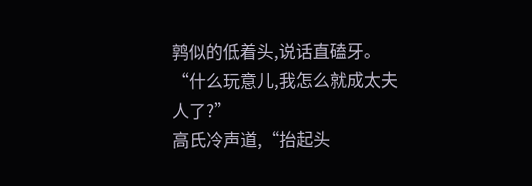鹑似的低着头,说话直磕牙。
“什么玩意儿,我怎么就成太夫人了?”
高氏冷声道,“抬起头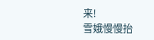来!
雪娥慢慢抬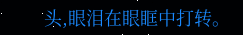头,眼泪在眼眶中打转。